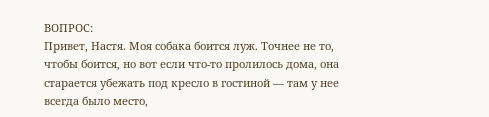ВОПРОС:
Привет, Настя. Моя собака боится луж. Точнее не то, чтобы боится, но вот если что-то пролилось дома, она старается убежать под кресло в гостиной — там у нее всегда было место,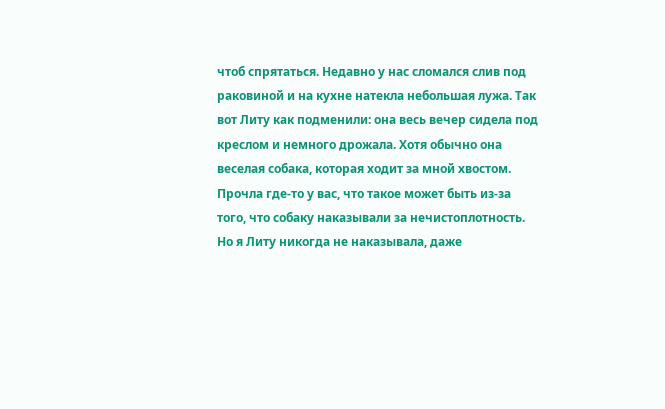чтоб спрятаться. Недавно у нас сломался слив под раковиной и на кухне натекла небольшая лужа. Так вот Литу как подменили: она весь вечер сидела под креслом и немного дрожала. Хотя обычно она веселая собака, которая ходит за мной хвостом. Прочла где-то у вас, что такое может быть из-за того, что собаку наказывали за нечистоплотность. Но я Литу никогда не наказывала, даже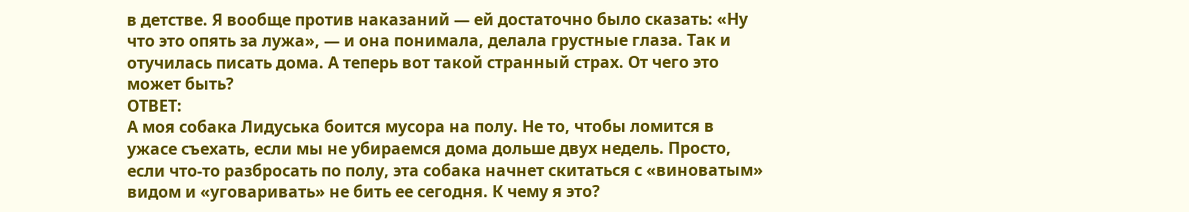в детстве. Я вообще против наказаний — ей достаточно было сказать: «Ну что это опять за лужа», — и она понимала, делала грустные глаза. Так и отучилась писать дома. А теперь вот такой странный страх. От чего это может быть?
ОТВЕТ:
А моя собака Лидуська боится мусора на полу. Не то, чтобы ломится в ужасе съехать, если мы не убираемся дома дольше двух недель. Просто, если что-то разбросать по полу, эта собака начнет скитаться с «виноватым» видом и «уговаривать» не бить ее сегодня. К чему я это?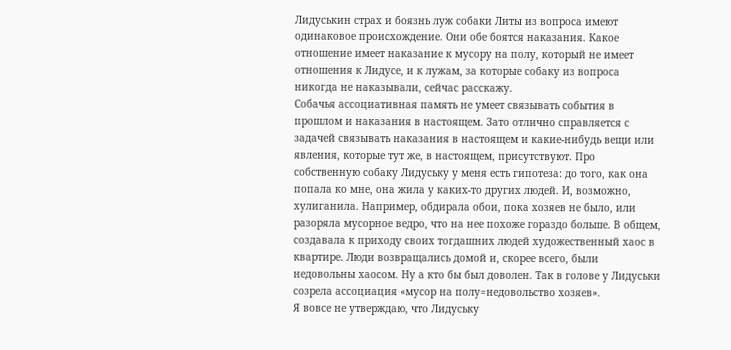Лидуськин страх и боязнь луж собаки Литы из вопроса имеют одинаковое происхождение. Они обе боятся наказания. Какое отношение имеет наказание к мусору на полу, который не имеет отношения к Лидусе, и к лужам, за которые собаку из вопроса никогда не наказывали, сейчас расскажу.
Собачья ассоциативная память не умеет связывать события в прошлом и наказания в настоящем. Зато отлично справляется с задачей связывать наказания в настоящем и какие-нибудь вещи или явления, которые тут же, в настоящем, присутствуют. Про собственную собаку Лидуську у меня есть гипотеза: до того, как она попала ко мне, она жила у каких-то других людей. И, возможно, хулиганила. Например, обдирала обои, пока хозяев не было, или разоряла мусорное ведро, что на нее похоже гораздо больше. В общем, создавала к приходу своих тогдашних людей художественный хаос в квартире. Люди возвращались домой и, скорее всего, были недовольны хаосом. Ну а кто бы был доволен. Так в голове у Лидуськи созрела ассоциация «мусор на полу=недовольство хозяев».
Я вовсе не утверждаю, что Лидуську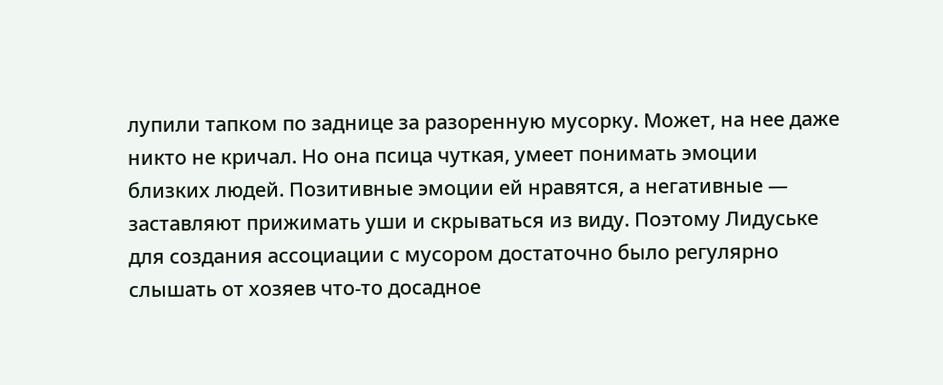лупили тапком по заднице за разоренную мусорку. Может, на нее даже никто не кричал. Но она псица чуткая, умеет понимать эмоции близких людей. Позитивные эмоции ей нравятся, а негативные — заставляют прижимать уши и скрываться из виду. Поэтому Лидуське для создания ассоциации с мусором достаточно было регулярно слышать от хозяев что-то досадное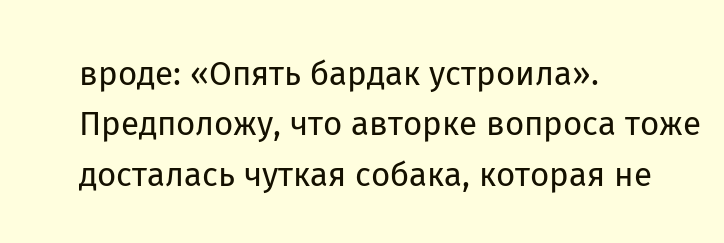вроде: «Опять бардак устроила». Предположу, что авторке вопроса тоже досталась чуткая собака, которая не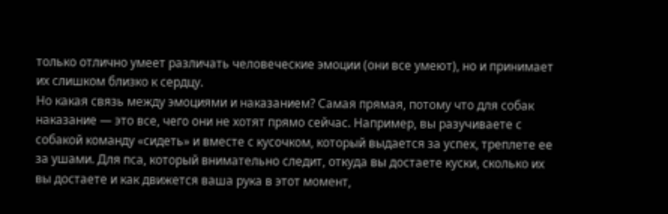только отлично умеет различать человеческие эмоции (они все умеют), но и принимает их слишком близко к сердцу.
Но какая связь между эмоциями и наказанием? Самая прямая, потому что для собак наказание — это все, чего они не хотят прямо сейчас. Например, вы разучиваете с собакой команду «сидеть» и вместе с кусочком, который выдается за успех, треплете ее за ушами. Для пса, который внимательно следит, откуда вы достаете куски, сколько их вы достаете и как движется ваша рука в этот момент,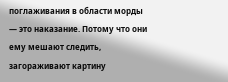поглаживания в области морды — это наказание. Потому что они ему мешают следить, загораживают картину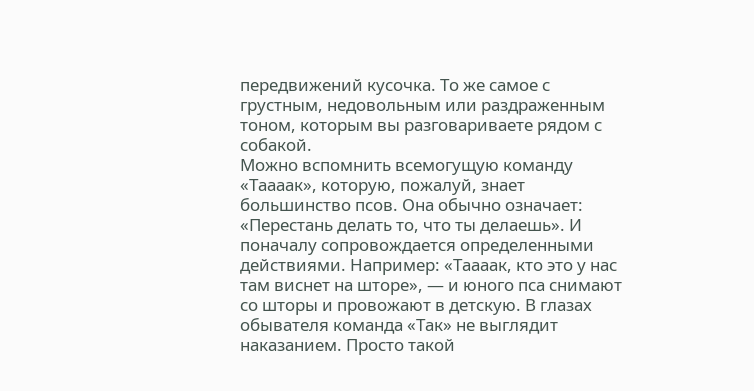передвижений кусочка. То же самое с грустным, недовольным или раздраженным тоном, которым вы разговариваете рядом с собакой.
Можно вспомнить всемогущую команду «Таааак», которую, пожалуй, знает большинство псов. Она обычно означает: «Перестань делать то, что ты делаешь». И поначалу сопровождается определенными действиями. Например: «Таааак, кто это у нас там виснет на шторе», — и юного пса снимают со шторы и провожают в детскую. В глазах обывателя команда «Так» не выглядит наказанием. Просто такой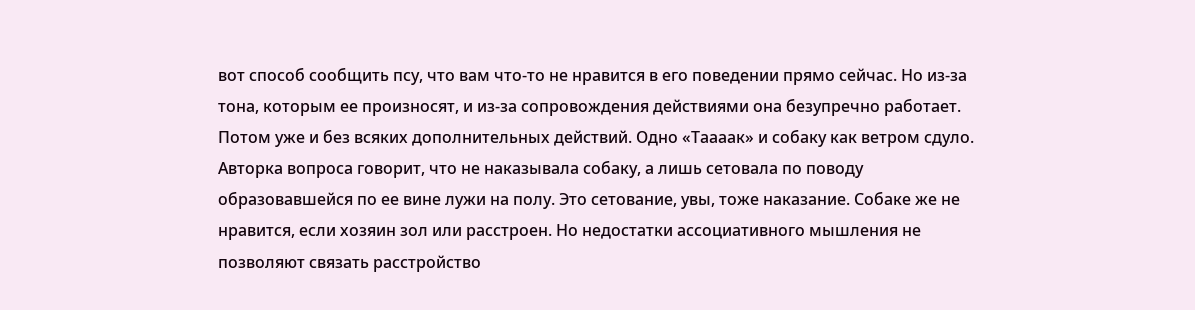вот способ сообщить псу, что вам что-то не нравится в его поведении прямо сейчас. Но из-за тона, которым ее произносят, и из-за сопровождения действиями она безупречно работает. Потом уже и без всяких дополнительных действий. Одно «Таааак» и собаку как ветром сдуло.
Авторка вопроса говорит, что не наказывала собаку, а лишь сетовала по поводу образовавшейся по ее вине лужи на полу. Это сетование, увы, тоже наказание. Собаке же не нравится, если хозяин зол или расстроен. Но недостатки ассоциативного мышления не позволяют связать расстройство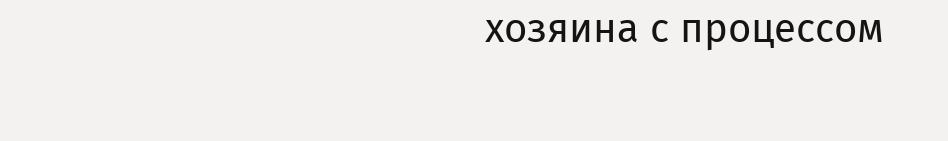хозяина с процессом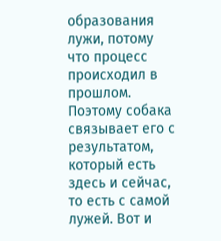образования лужи, потому что процесс происходил в прошлом. Поэтому собака связывает его с результатом, который есть здесь и сейчас, то есть с самой лужей. Вот и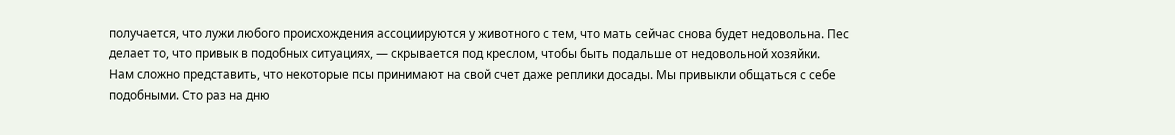получается, что лужи любого происхождения ассоциируются у животного с тем, что мать сейчас снова будет недовольна. Пес делает то, что привык в подобных ситуациях, — скрывается под креслом, чтобы быть подальше от недовольной хозяйки.
Нам сложно представить, что некоторые псы принимают на свой счет даже реплики досады. Мы привыкли общаться с себе подобными. Сто раз на дню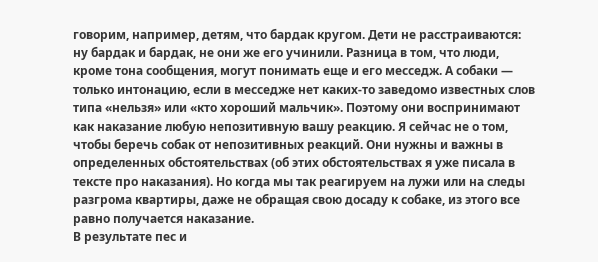говорим, например, детям, что бардак кругом. Дети не расстраиваются: ну бардак и бардак, не они же его учинили. Разница в том, что люди, кроме тона сообщения, могут понимать еще и его месседж. А собаки — только интонацию, если в месседже нет каких-то заведомо известных слов типа «нельзя» или «кто хороший мальчик». Поэтому они воспринимают как наказание любую непозитивную вашу реакцию. Я сейчас не о том, чтобы беречь собак от непозитивных реакций. Они нужны и важны в определенных обстоятельствах (об этих обстоятельствах я уже писала в тексте про наказания). Но когда мы так реагируем на лужи или на следы разгрома квартиры, даже не обращая свою досаду к собаке, из этого все равно получается наказание.
В результате пес и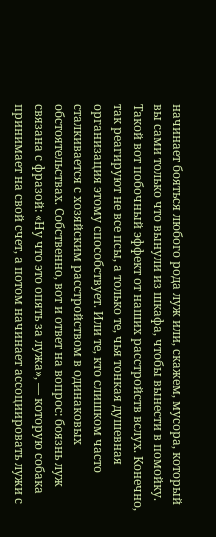начинает бояться любого рода луж или, скажем, мусора, который вы сами только что вынули из шкафа, чтобы вынести в помойку. Такой вот побочный эффект от наших расстройств вслух. Конечно, так реагируют не все псы, а только те, чья тонкая душевная организация этому способствует. Или те, кто слишком часто сталкивается с хозяйским расстройством в одинаковых обстоятельствах. Собственно, вот и ответ на вопрос: боязнь луж связана с фразой: «Ну что это опять за лужа», — которую собака принимает на свой счет, а потом начинает ассоциировать лужи с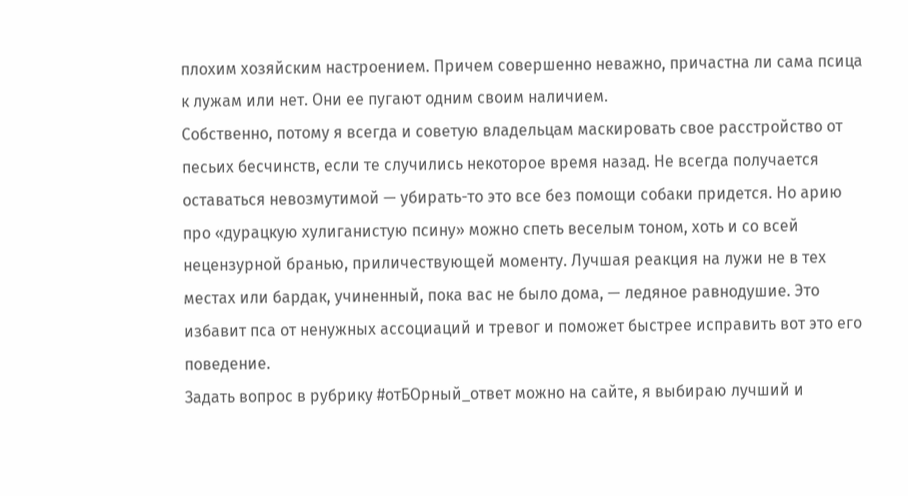плохим хозяйским настроением. Причем совершенно неважно, причастна ли сама псица к лужам или нет. Они ее пугают одним своим наличием.
Собственно, потому я всегда и советую владельцам маскировать свое расстройство от песьих бесчинств, если те случились некоторое время назад. Не всегда получается оставаться невозмутимой — убирать-то это все без помощи собаки придется. Но арию про «дурацкую хулиганистую псину» можно спеть веселым тоном, хоть и со всей нецензурной бранью, приличествующей моменту. Лучшая реакция на лужи не в тех местах или бардак, учиненный, пока вас не было дома, — ледяное равнодушие. Это избавит пса от ненужных ассоциаций и тревог и поможет быстрее исправить вот это его поведение.
Задать вопрос в рубрику #отБОрный_ответ можно на сайте, я выбираю лучший и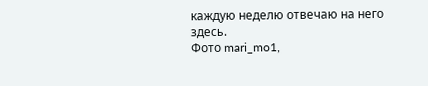каждую неделю отвечаю на него здесь.
Фото mari_mo1,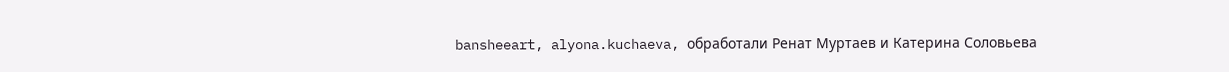bansheeart, alyona.kuchaeva, обработали Ренат Муртаев и Катерина Соловьева